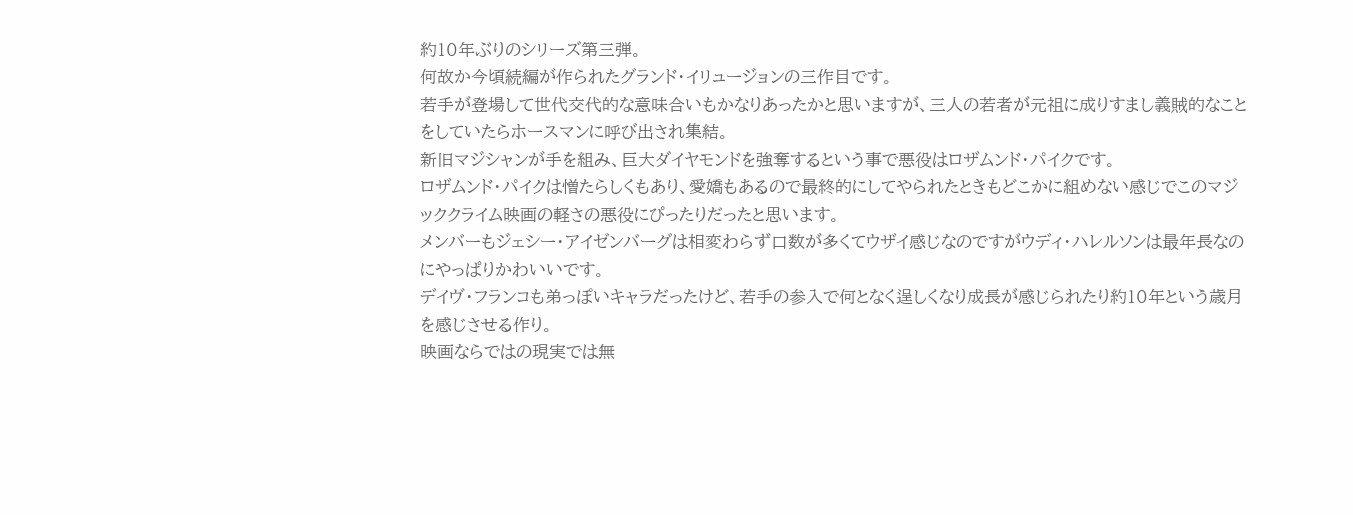約10年ぶりのシリーズ第三弾。
何故か今頃続編が作られたグランド・イリュージョンの三作目です。
若手が登場して世代交代的な意味合いもかなりあったかと思いますが、三人の若者が元祖に成りすまし義賊的なことをしていたらホースマンに呼び出され集結。
新旧マジシャンが手を組み、巨大ダイヤモンドを強奪するという事で悪役はロザムンド・パイクです。
ロザムンド・パイクは憎たらしくもあり、愛嬌もあるので最終的にしてやられたときもどこかに組めない感じでこのマジッククライム映画の軽さの悪役にぴったりだったと思います。
メンバーもジェシー・アイゼンバーグは相変わらず口数が多くてウザイ感じなのですがウディ・ハレルソンは最年長なのにやっぱりかわいいです。
デイヴ・フランコも弟っぽいキャラだったけど、若手の参入で何となく逞しくなり成長が感じられたり約10年という歳月を感じさせる作り。
映画ならではの現実では無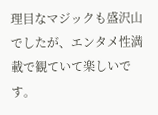理目なマジックも盛沢山でしたが、エンタメ性満載で観ていて楽しいです。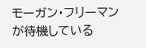モーガン・フリーマンが待機している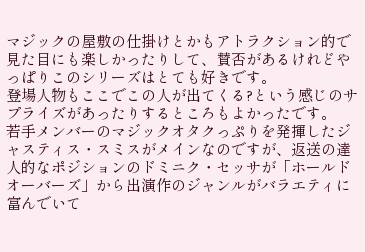マジックの屋敷の仕掛けとかもアトラクション的で見た目にも楽しかったりして、賛否があるけれどやっぱりこのシリーズはとても好きです。
登場人物もここでこの人が出てくる?という感じのサプライズがあったりするところもよかったです。
若手メンバーのマジックオタクっぷりを発揮したジャスティス・スミスがメインなのですが、返送の達人的なポジションのドミニク・セッサが「ホールドオーバーズ」から出演作のジャンルがバラエティに富んでいて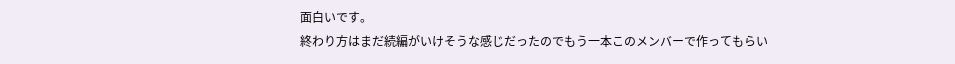面白いです。
終わり方はまだ続編がいけそうな感じだったのでもう一本このメンバーで作ってもらい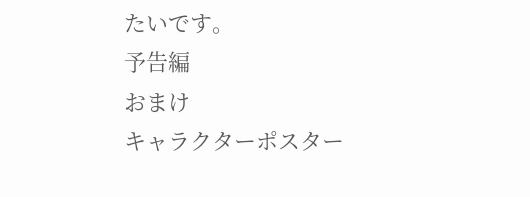たいです。
予告編
おまけ
キャラクターポスター